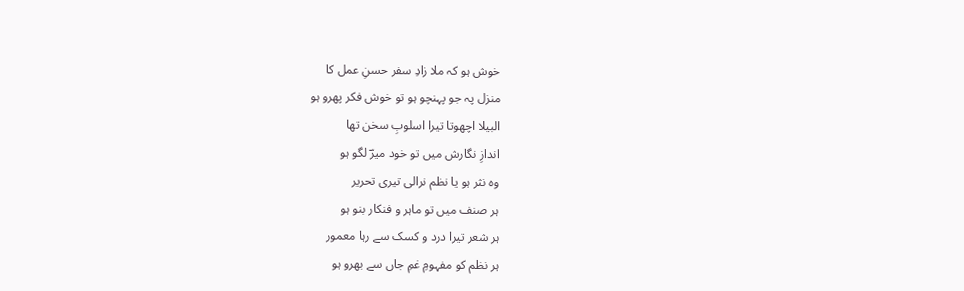خوش ہو کہ ملا زادِ سفر حسنِ عمل کا
منزل پہ جو پہنچو ہو تو خوش فکر پھرو ہو
البیلا اچھوتا تیرا اسلوبِ سخن تھا
اندازِ نگارش میں تو خود میرؔ لگو ہو
وہ نثر ہو یا نظم نرالی تیری تحریر
ہر صنف میں تو ماہر و فنکار بنو ہو
ہر شعر تیرا درد و کسک سے رہا معمور
ہر نظم کو مفہومِ غمِ جاں سے بھرو ہو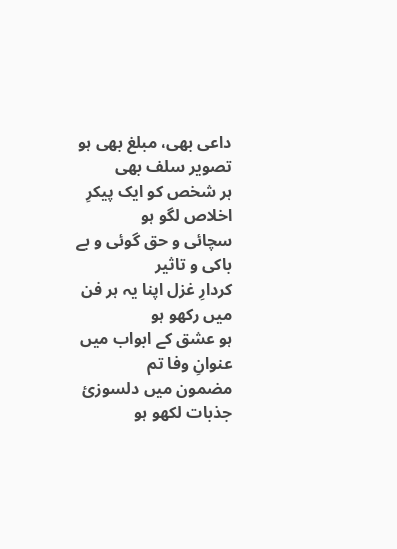داعی بھی، مبلغ بھی ہو تصویر سلف بھی
ہر شخص کو ایک پیکرِ اخلاص لگو ہو
سچائی و حق گوئی و بے باکی و تاثیر
کردارِ غزل اپنا یہ ہر فن میں رکھو ہو
ہو عشق کے ابواب میں عنوانِ وفا تم
مضمون میں دلسوزئ جذبات لکھو ہو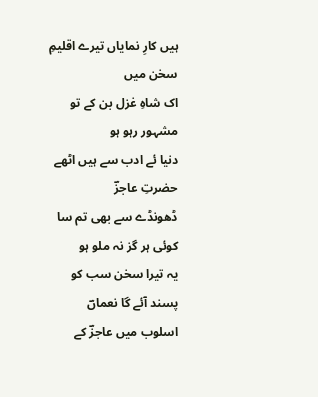ہیں کارِ نمایاں تیرے اقلیمِ سخن میں
اک شاہِ غزل بن کے تو مشہور رہو ہو
دنیا ئے ادب سے ہیں اٹھے حضرتِ عاجزؔ
ڈھونڈے سے بھی تم سا کوئی ہر گز نہ ملو ہو
یہ تیرا سخن سب کو پسند آئے گا نعماںؔ
اسلوب میں عاجزؔ کے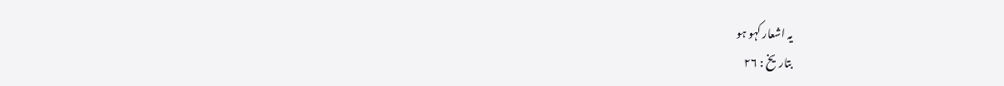یہ اشعار کہو ہو
بتاریخ : ۲۶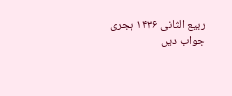ربیع الثانی ۱۴۳۶ ہجری
جواب دیں